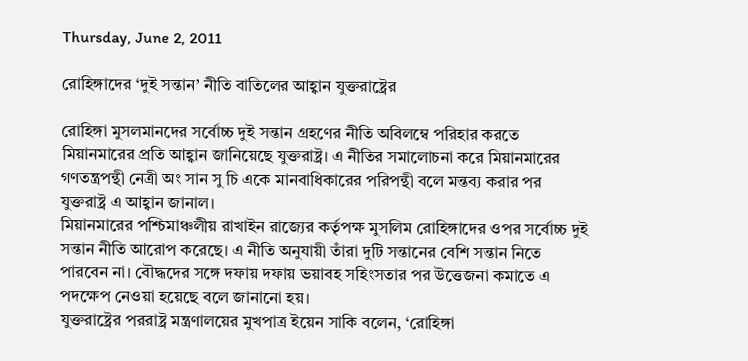Thursday, June 2, 2011

রোহিঙ্গাদের ‘দুই সন্তান’ নীতি বাতিলের আহ্বান যুক্তরাষ্ট্রের

রোহিঙ্গা মুসলমানদের সর্বোচ্চ দুই সন্তান গ্রহণের নীতি অবিলম্বে পরিহার করতে মিয়ানমারের প্রতি আহ্বান জানিয়েছে যুক্তরাষ্ট্র। এ নীতির সমালোচনা করে মিয়ানমারের গণতন্ত্রপন্থী নেত্রী অং সান সু চি একে মানবাধিকারের পরিপন্থী বলে মন্তব্য করার পর যুক্তরাষ্ট্র এ আহ্বান জানাল।
মিয়ানমারের পশ্চিমাঞ্চলীয় রাখাইন রাজ্যের কর্তৃপক্ষ মুসলিম রোহিঙ্গাদের ওপর সর্বোচ্চ দুই সন্তান নীতি আরোপ করেছে। এ নীতি অনুযায়ী তাঁরা দুটি সন্তানের বেশি সন্তান নিতে পারবেন না। বৌদ্ধদের সঙ্গে দফায় দফায় ভয়াবহ সহিংসতার পর উত্তেজনা কমাতে এ পদক্ষেপ নেওয়া হয়েছে বলে জানানো হয়।
যুক্তরাষ্ট্রের পররাষ্ট্র মন্ত্রণালয়ের মুখপাত্র ইয়েন সাকি বলেন, ‘রোহিঙ্গা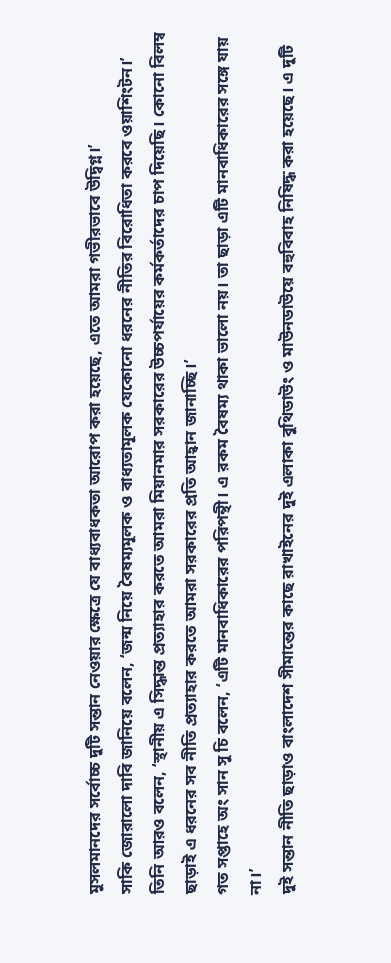মুসলমানদের সর্বোচ্চ দুটি সন্তান নেওয়ার ক্ষেত্রে যে বাধ্যবাধকতা আরোপ করা হয়েছে, এতে আমরা গভীরভাবে উদ্বিগ্ন।’
সাকি জোরালো দাবি জানিয়ে বলেন, ‘জন্ম নিয়ে বৈষম্যমূলক ও বাধ্যতামূলক যেকোনো ধরনের নীতির বিরোধিতা করবে ওয়াশিংটন।’ তিনি আরও বলেন, ‘স্থানীয় এ সিদ্ধান্ত প্রত্যাহার করতে আমরা মিয়ানমার সরকারের উচ্চপর্যায়ের কর্মকর্তাদের চাপ দিয়েছি। কোনো বিলম্ব ছাড়াই এ ধরনের সব নীতি প্রত্যাহার করতে আমরা সরকারের প্রতি আহ্বান জানাচ্ছি।’
গত সপ্তাহে অং সান সু চি বলেন, ‘এটি মানবাধিকারের পরিপন্থী। এ রকম বৈষম্য থাকা ভালো নয়। তা ছাড়া এটি মানবাধিকারের সঙ্গে যায় না।’
দুই সন্তান নীতি ছাড়াও বাংলাদেশ সীমান্তের কাছে রাখাইনের দুই এলাকা বুথিডাউং ও মাউনডাউয়ে বহুবিবাহ নিষিদ্ধ করা হয়েছে। এ দুটি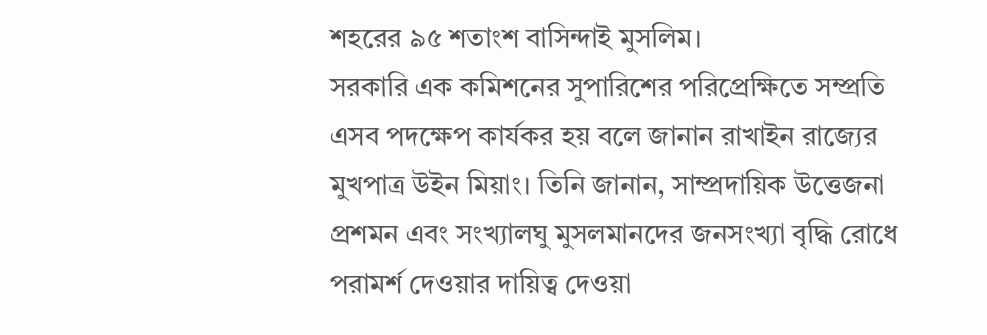শহরের ৯৫ শতাংশ বাসিন্দাই মুসলিম।
সরকারি এক কমিশনের সুপারিশের পরিপ্রেক্ষিতে সম্প্রতি এসব পদক্ষেপ কার্যকর হয় বলে জানান রাখাইন রাজ্যের মুখপাত্র উইন মিয়াং। তিনি জানান, সাম্প্রদায়িক উত্তেজনা প্রশমন এবং সংখ্যালঘু মুসলমানদের জনসংখ্যা বৃদ্ধি রোধে পরামর্শ দেওয়ার দায়িত্ব দেওয়া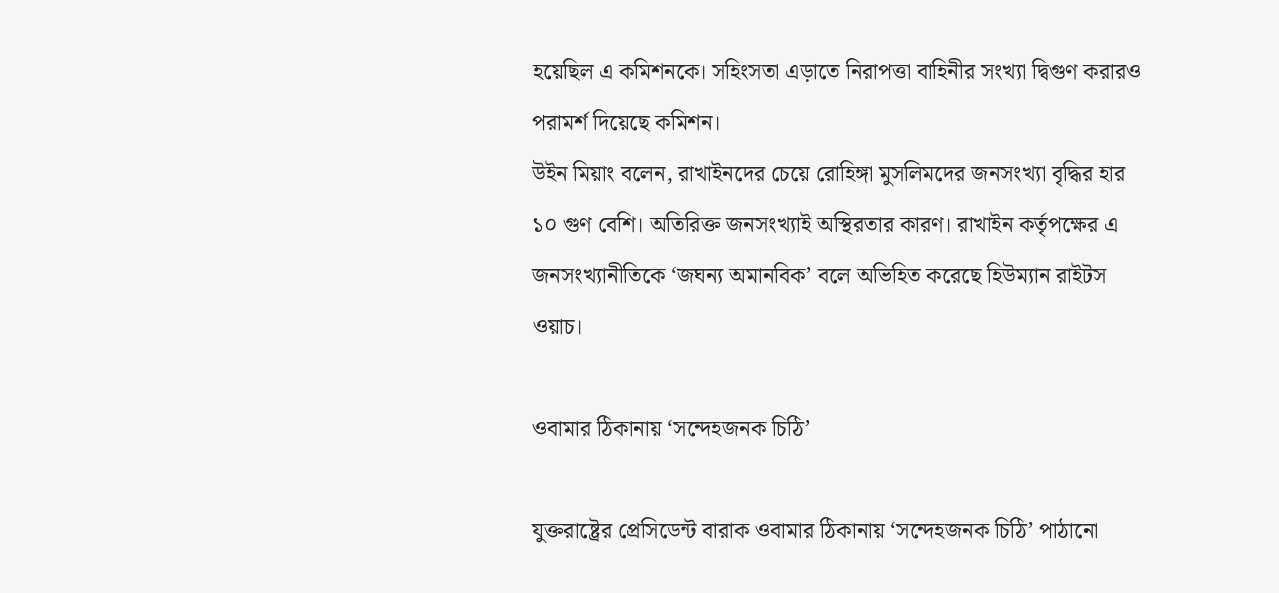হয়েছিল এ কমিশনকে। সহিংসতা এড়াতে নিরাপত্তা বাহিনীর সংখ্যা দ্বিগুণ করারও পরামর্শ দিয়েছে কমিশন।
উইন মিয়াং বলেন, রাখাইনদের চেয়ে রোহিঙ্গা মুসলিমদের জনসংখ্যা বৃদ্ধির হার ১০ গুণ বেশি। অতিরিক্ত জনসংখ্যাই অস্থিরতার কারণ। রাখাইন কর্তৃপক্ষের এ জনসংখ্যানীতিকে ‘জঘন্য অমানবিক’ বলে অভিহিত করেছে হিউম্যান রাইটস ওয়াচ।

ওবামার ঠিকানায় ‘সন্দেহজনক চিঠি’

যুক্তরাষ্ট্রের প্রেসিডেন্ট বারাক ওবামার ঠিকানায় ‘সন্দেহজনক চিঠি’ পাঠানো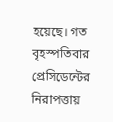হয়েছে। গত বৃহস্পতিবার প্রেসিডেন্টের নিরাপত্তায়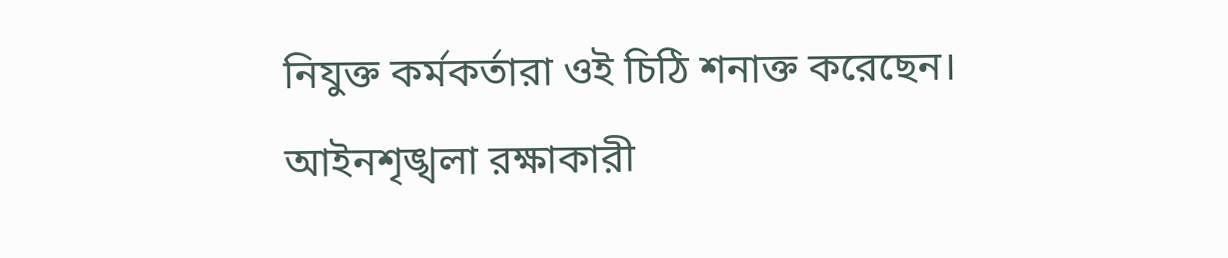নিযুক্ত কর্মকর্তারা ওই চিঠি শনাক্ত করেছেন।
আইনশৃঙ্খলা রক্ষাকারী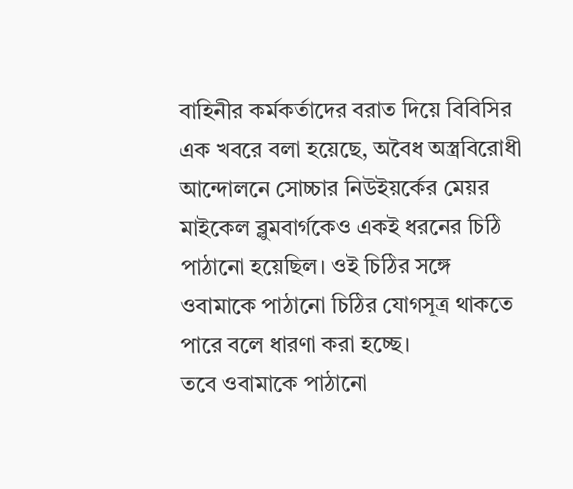বাহিনীর কর্মকর্তাদের বরাত দিয়ে বিবিসির এক খবরে বলা হয়েছে, অবৈধ অস্ত্রবিরোধী আন্দোলনে সোচ্চার নিউইয়র্কের মেয়র মাইকেল ব্লুমবার্গকেও একই ধরনের চিঠি পাঠানো হয়েছিল। ওই চিঠির সঙ্গে ওবামাকে পাঠানো চিঠির যোগসূত্র থাকতে পারে বলে ধারণা করা হচ্ছে।
তবে ওবামাকে পাঠানো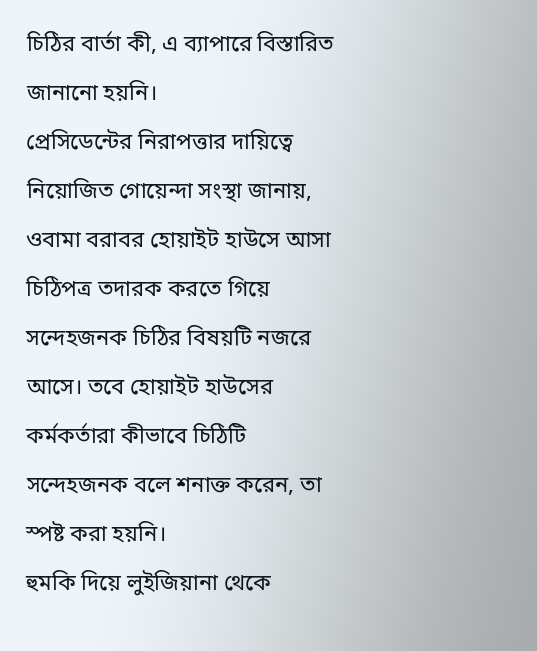চিঠির বার্তা কী, এ ব্যাপারে বিস্তারিত জানানো হয়নি।
প্রেসিডেন্টের নিরাপত্তার দায়িত্বে নিয়োজিত গোয়েন্দা সংস্থা জানায়, ওবামা বরাবর হোয়াইট হাউসে আসা চিঠিপত্র তদারক করতে গিয়ে সন্দেহজনক চিঠির বিষয়টি নজরে আসে। তবে হোয়াইট হাউসের কর্মকর্তারা কীভাবে চিঠিটি সন্দেহজনক বলে শনাক্ত করেন, তা স্পষ্ট করা হয়নি।
হুমকি দিয়ে লুইজিয়ানা থেকে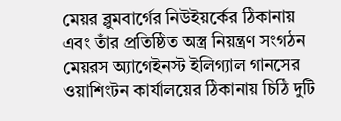মেয়র ব্লুমবার্গের নিউইয়র্কের ঠিকানায় এবং তাঁর প্রতিষ্ঠিত অস্ত্র নিয়ন্ত্রণ সংগঠন মেয়রস অ্যাগেইনস্ট ইলিগ্যাল গানসের ওয়াশিংটন কার্যালয়ের ঠিকানায় চিঠি দুটি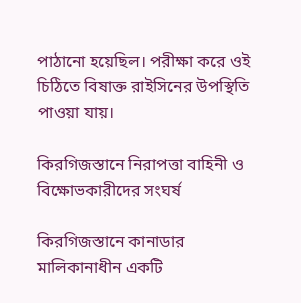পাঠানো হয়েছিল। পরীক্ষা করে ওই চিঠিতে বিষাক্ত রাইসিনের উপস্থিতি পাওয়া যায়।

কিরগিজস্তানে নিরাপত্তা বাহিনী ও বিক্ষোভকারীদের সংঘর্ষ

কিরগিজস্তানে কানাডার মালিকানাধীন একটি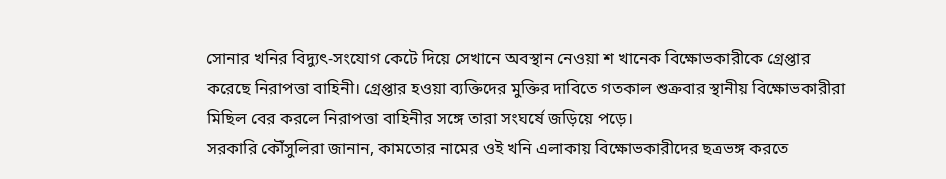সোনার খনির বিদ্যুৎ-সংযোগ কেটে দিয়ে সেখানে অবস্থান নেওয়া শ খানেক বিক্ষোভকারীকে গ্রেপ্তার করেছে নিরাপত্তা বাহিনী। গ্রেপ্তার হওয়া ব্যক্তিদের মুক্তির দাবিতে গতকাল শুক্রবার স্থানীয় বিক্ষোভকারীরা মিছিল বের করলে নিরাপত্তা বাহিনীর সঙ্গে তারা সংঘর্ষে জড়িয়ে পড়ে।
সরকারি কৌঁসুলিরা জানান, কামতোর নামের ওই খনি এলাকায় বিক্ষোভকারীদের ছত্রভঙ্গ করতে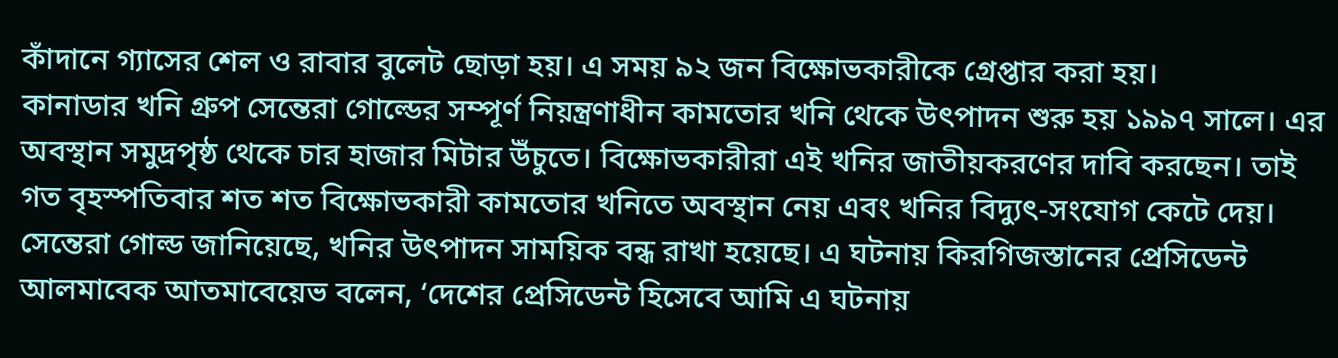কাঁদানে গ্যাসের শেল ও রাবার বুলেট ছোড়া হয়। এ সময় ৯২ জন বিক্ষোভকারীকে গ্রেপ্তার করা হয়।
কানাডার খনি গ্রুপ সেন্তেরা গোল্ডের সম্পূর্ণ নিয়ন্ত্রণাধীন কামতোর খনি থেকে উৎপাদন শুরু হয় ১৯৯৭ সালে। এর অবস্থান সমুদ্রপৃষ্ঠ থেকে চার হাজার মিটার উঁচুতে। বিক্ষোভকারীরা এই খনির জাতীয়করণের দাবি করছেন। তাই গত বৃহস্পতিবার শত শত বিক্ষোভকারী কামতোর খনিতে অবস্থান নেয় এবং খনির বিদ্যুৎ-সংযোগ কেটে দেয়।
সেন্তেরা গোল্ড জানিয়েছে, খনির উৎপাদন সাময়িক বন্ধ রাখা হয়েছে। এ ঘটনায় কিরগিজস্তানের প্রেসিডেন্ট আলমাবেক আতমাবেয়েভ বলেন, ‘দেশের প্রেসিডেন্ট হিসেবে আমি এ ঘটনায়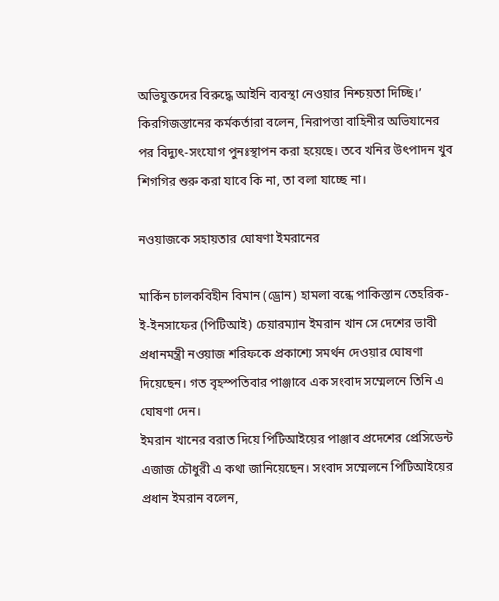অভিযুক্তদের বিরুদ্ধে আইনি ব্যবস্থা নেওয়ার নিশ্চয়তা দিচ্ছি।’
কিরগিজস্তানের কর্মকর্তারা বলেন, নিরাপত্তা বাহিনীর অভিযানের পর বিদ্যুৎ-সংযোগ পুনঃস্থাপন করা হয়েছে। তবে খনির উৎপাদন খুব শিগগির শুরু করা যাবে কি না, তা বলা যাচ্ছে না।

নওয়াজকে সহায়তার ঘোষণা ইমরানের

মার্কিন চালকবিহীন বিমান (ড্রোন) হামলা বন্ধে পাকিস্তান তেহরিক-ই-ইনসাফের (পিটিআই) চেয়ারম্যান ইমরান খান সে দেশের ভাবী প্রধানমন্ত্রী নওয়াজ শরিফকে প্রকাশ্যে সমর্থন দেওয়ার ঘোষণা দিয়েছেন। গত বৃহস্পতিবার পাঞ্জাবে এক সংবাদ সম্মেলনে তিনি এ ঘোষণা দেন।
ইমরান খানের বরাত দিয়ে পিটিআইয়ের পাঞ্জাব প্রদেশের প্রেসিডেন্ট এজাজ চৌধুরী এ কথা জানিয়েছেন। সংবাদ সম্মেলনে পিটিআইয়ের প্রধান ইমরান বলেন,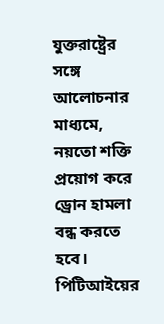যুক্তরাষ্ট্রের সঙ্গে আলোচনার মাধ্যমে, নয়তো শক্তি প্রয়োগ করে ড্রোন হামলা বন্ধ করতে হবে।
পিটিআইয়ের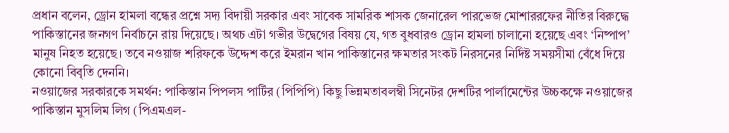প্রধান বলেন, ড্রোন হামলা বন্ধের প্রশ্নে সদ্য বিদায়ী সরকার এবং সাবেক সামরিক শাসক জেনারেল পারভেজ মোশাররফের নীতির বিরুদ্ধে পাকিস্তানের জনগণ নির্বাচনে রায় দিয়েছে। অথচ এটা গভীর উদ্বেগের বিষয় যে, গত বুধবারও ড্রোন হামলা চালানো হয়েছে এবং ‘নিষ্পাপ’ মানুষ নিহত হয়েছে। তবে নওয়াজ শরিফকে উদ্দেশ করে ইমরান খান পাকিস্তানের ক্ষমতার সংকট নিরসনের নির্দিষ্ট সময়সীমা বেঁধে দিয়ে কোনো বিবৃতি দেননি।
নওয়াজের সরকারকে সমর্থন: পাকিস্তান পিপলস পার্টির (পিপিপি) কিছু ভিন্নমতাবলম্বী সিনেটর দেশটির পার্লামেন্টের উচ্চকক্ষে নওয়াজের পাকিস্তান মুসলিম লিগ (পিএমএল-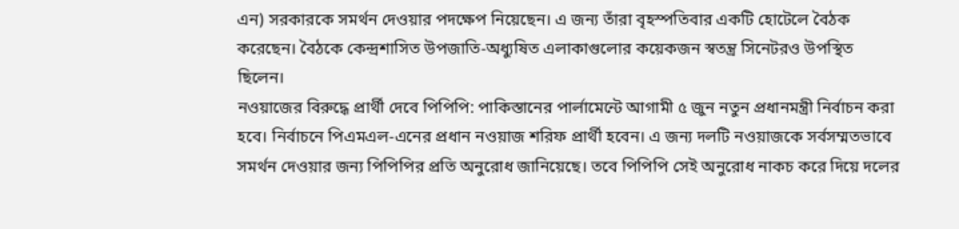এন) সরকারকে সমর্থন দেওয়ার পদক্ষেপ নিয়েছেন। এ জন্য তাঁরা বৃহস্পতিবার একটি হোটেলে বৈঠক করেছেন। বৈঠকে কেন্দ্রশাসিত উপজাতি-অধ্যুষিত এলাকাগুলোর কয়েকজন স্বতন্ত্র সিনেটরও উপস্থিত ছিলেন।
নওয়াজের বিরুদ্ধে প্রার্থী দেবে পিপিপি: পাকিস্তানের পার্লামেন্টে আগামী ৫ জুন নতুন প্রধানমন্ত্রী নির্বাচন করা হবে। নির্বাচনে পিএমএল-এনের প্রধান নওয়াজ শরিফ প্রার্থী হবেন। এ জন্য দলটি নওয়াজকে সর্বসম্মতভাবে সমর্থন দেওয়ার জন্য পিপিপির প্রতি অনুরোধ জানিয়েছে। তবে পিপিপি সেই অনুরোধ নাকচ করে দিয়ে দলের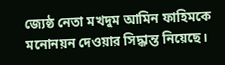জ্যেষ্ঠ নেতা মখদুম আমিন ফাহিমকে মনোনয়ন দেওয়ার সিদ্ধান্ত নিয়েছে।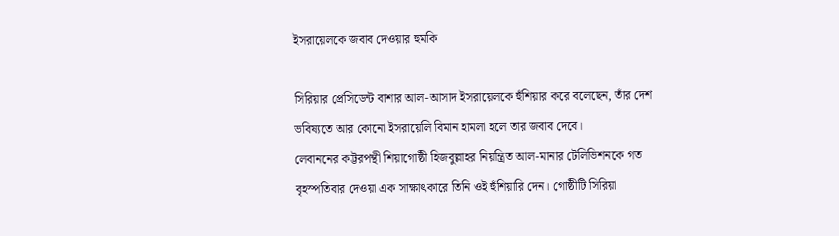ইসরায়েলকে জবাব দেওয়ার হুমকি

সিরিয়ার প্রেসিডেন্ট বাশার আল-আসাদ ইসরায়েলকে হুঁশিয়ার করে বলেছেন, তাঁর দেশ ভবিষ্যতে আর কোনো ইসরায়েলি বিমান হামলা হলে তার জবাব দেবে।
লেবাননের কট্টরপন্থী শিয়াগোষ্ঠী হিজবুল্লাহর নিয়ন্ত্রিত আল-মানার টেলিভিশনকে গত বৃহস্পতিবার দেওয়া এক সাক্ষাৎকারে তিনি ওই হুঁশিয়ারি দেন। গোষ্ঠীটি সিরিয়া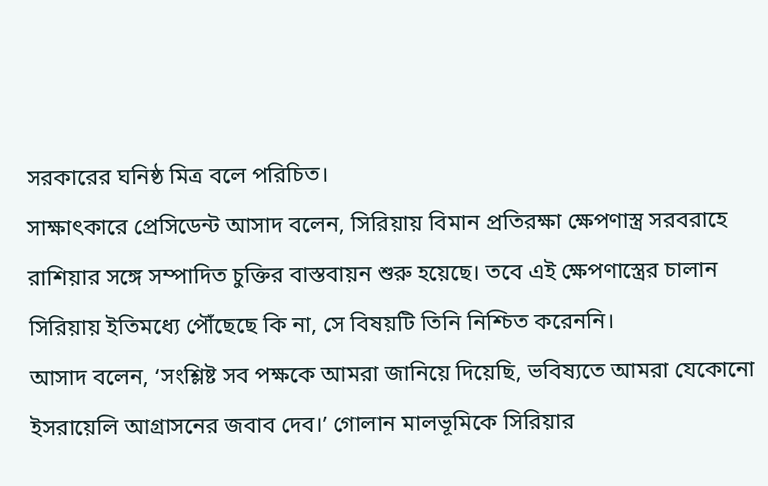সরকারের ঘনিষ্ঠ মিত্র বলে পরিচিত।
সাক্ষাৎকারে প্রেসিডেন্ট আসাদ বলেন, সিরিয়ায় বিমান প্রতিরক্ষা ক্ষেপণাস্ত্র সরবরাহে রাশিয়ার সঙ্গে সম্পাদিত চুক্তির বাস্তবায়ন শুরু হয়েছে। তবে এই ক্ষেপণাস্ত্রের চালান সিরিয়ায় ইতিমধ্যে পৌঁছেছে কি না, সে বিষয়টি তিনি নিশ্চিত করেননি।
আসাদ বলেন, ‘সংশ্লিষ্ট সব পক্ষকে আমরা জানিয়ে দিয়েছি, ভবিষ্যতে আমরা যেকোনো ইসরায়েলি আগ্রাসনের জবাব দেব।’ গোলান মালভূমিকে সিরিয়ার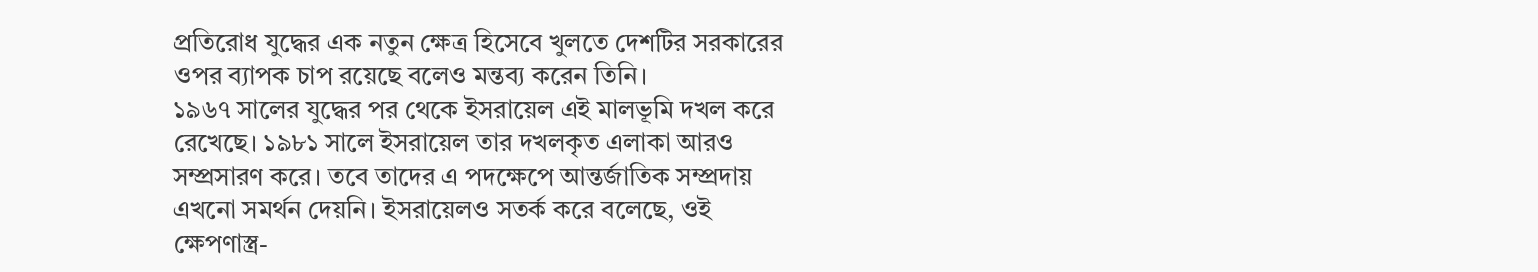প্রতিরোধ যুদ্ধের এক নতুন ক্ষেত্র হিসেবে খুলতে দেশটির সরকারের ওপর ব্যাপক চাপ রয়েছে বলেও মন্তব্য করেন তিনি।
১৯৬৭ সালের যুদ্ধের পর থেকে ইসরায়েল এই মালভূমি দখল করে রেখেছে। ১৯৮১ সালে ইসরায়েল তার দখলকৃত এলাকা আরও সম্প্রসারণ করে। তবে তাদের এ পদক্ষেপে আন্তর্জাতিক সম্প্রদায় এখনো সমর্থন দেয়নি। ইসরায়েলও সতর্ক করে বলেছে, ওই ক্ষেপণাস্ত্র-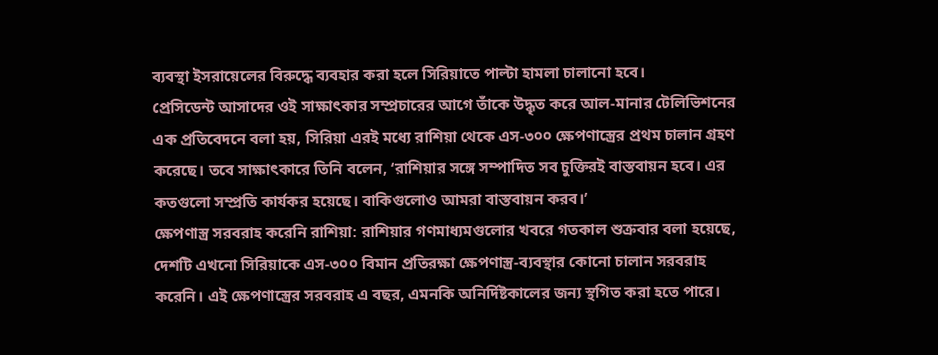ব্যবস্থা ইসরায়েলের বিরুদ্ধে ব্যবহার করা হলে সিরিয়াতে পাল্টা হামলা চালানো হবে।
প্রেসিডেন্ট আসাদের ওই সাক্ষাৎকার সম্প্রচারের আগে তাঁকে উদ্ধৃত করে আল-মানার টেলিভিশনের এক প্রতিবেদনে বলা হয়, সিরিয়া এরই মধ্যে রাশিয়া থেকে এস-৩০০ ক্ষেপণাস্ত্রের প্রথম চালান গ্রহণ করেছে। তবে সাক্ষাৎকারে তিনি বলেন, ‘রাশিয়ার সঙ্গে সম্পাদিত সব চুক্তিরই বাস্তবায়ন হবে। এর কতগুলো সম্প্রতি কার্যকর হয়েছে। বাকিগুলোও আমরা বাস্তবায়ন করব।’
ক্ষেপণাস্ত্র সরবরাহ করেনি রাশিয়া: রাশিয়ার গণমাধ্যমগুলোর খবরে গতকাল শুক্রবার বলা হয়েছে, দেশটি এখনো সিরিয়াকে এস-৩০০ বিমান প্রতিরক্ষা ক্ষেপণাস্ত্র-ব্যবস্থার কোনো চালান সরবরাহ করেনি। এই ক্ষেপণাস্ত্রের সরবরাহ এ বছর, এমনকি অনির্দিষ্টকালের জন্য স্থগিত করা হতে পারে।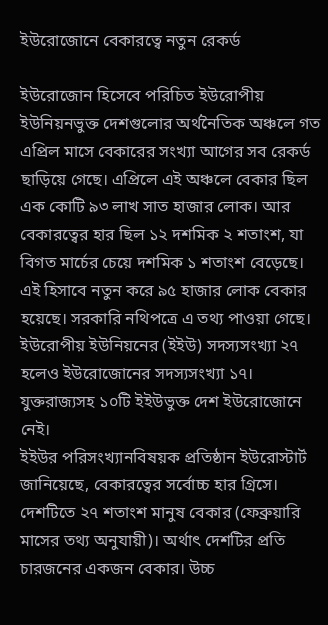ইউরোজোনে বেকারত্বে নতুন রেকর্ড

ইউরোজোন হিসেবে পরিচিত ইউরোপীয় ইউনিয়নভুক্ত দেশগুলোর অর্থনৈতিক অঞ্চলে গত এপ্রিল মাসে বেকারের সংখ্যা আগের সব রেকর্ড ছাড়িয়ে গেছে। এপ্রিলে এই অঞ্চলে বেকার ছিল এক কোটি ৯৩ লাখ সাত হাজার লোক। আর বেকারত্বের হার ছিল ১২ দশমিক ২ শতাংশ, যা বিগত মার্চের চেয়ে দশমিক ১ শতাংশ বেড়েছে। এই হিসাবে নতুন করে ৯৫ হাজার লোক বেকার হয়েছে। সরকারি নথিপত্রে এ তথ্য পাওয়া গেছে।
ইউরোপীয় ইউনিয়নের (ইইউ) সদস্যসংখ্যা ২৭ হলেও ইউরোজোনের সদস্যসংখ্যা ১৭। যুক্তরাজ্যসহ ১০টি ইইউভুক্ত দেশ ইউরোজোনে নেই।
ইইউর পরিসংখ্যানবিষয়ক প্রতিষ্ঠান ইউরোস্টার্ট জানিয়েছে, বেকারত্বের সর্বোচ্চ হার গ্রিসে। দেশটিতে ২৭ শতাংশ মানুষ বেকার (ফেব্রুয়ারি মাসের তথ্য অনুযায়ী)। অর্থাৎ দেশটির প্রতি চারজনের একজন বেকার। উচ্চ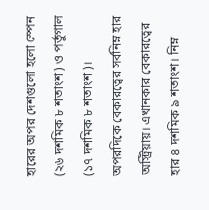হারের অপর দেশগুলো হলো স্পেন (২৬ দশমিক ৮ শতাংশ) ও পর্তুগাল (১৭ দশমিক ৮ শতাংশ)।
অপরদিকে বেকারত্বের সর্বনিম্ন হার অস্ট্রিয়ায়। এখানকার বেকারত্বের হার ৪ দশমিক ৯ শতাংশ। নিম্ন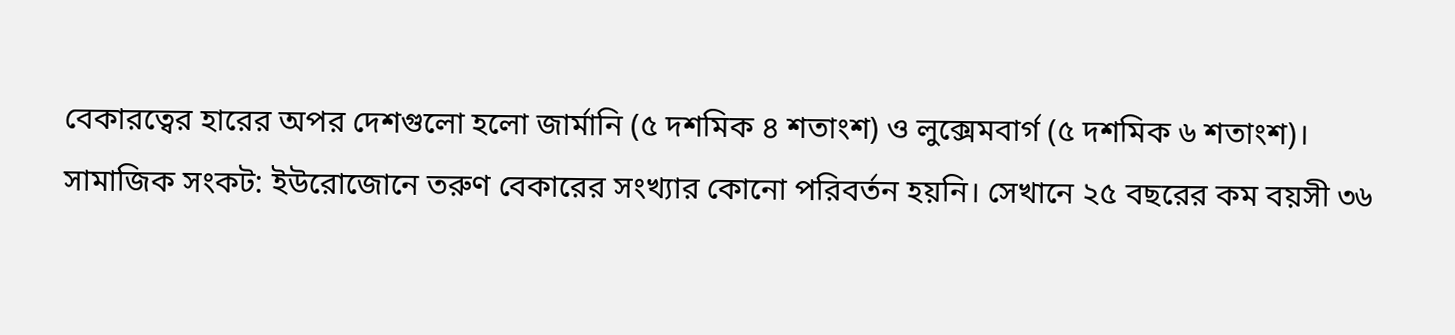বেকারত্বের হারের অপর দেশগুলো হলো জার্মানি (৫ দশমিক ৪ শতাংশ) ও লুক্সেমবার্গ (৫ দশমিক ৬ শতাংশ)।
সামাজিক সংকট: ইউরোজোনে তরুণ বেকারের সংখ্যার কোনো পরিবর্তন হয়নি। সেখানে ২৫ বছরের কম বয়সী ৩৬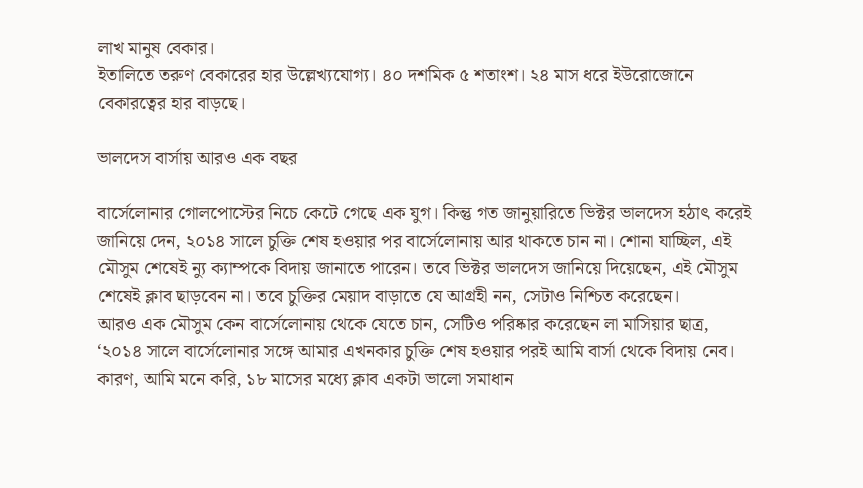লাখ মানুষ বেকার।
ইতালিতে তরুণ বেকারের হার উল্লেখ্যযোগ্য। ৪০ দশমিক ৫ শতাংশ। ২৪ মাস ধরে ইউরোজোনে বেকারত্বের হার বাড়ছে।

ভালদেস বার্সায় আরও এক বছর

বার্সেলোনার গোলপোস্টের নিচে কেটে গেছে এক যুগ। কিন্তু গত জানুয়ারিতে ভিক্টর ভালদেস হঠাৎ করেই জানিয়ে দেন, ২০১৪ সালে চুক্তি শেষ হওয়ার পর বার্সেলোনায় আর থাকতে চান না। শোনা যাচ্ছিল, এই মৌসুম শেষেই ন্যু ক্যাম্পকে বিদায় জানাতে পারেন। তবে ভিক্টর ভালদেস জানিয়ে দিয়েছেন, এই মৌসুম শেষেই ক্লাব ছাড়বেন না। তবে চুক্তির মেয়াদ বাড়াতে যে আগ্রহী নন, সেটাও নিশ্চিত করেছেন।
আরও এক মৌসুম কেন বার্সেলোনায় থেকে যেতে চান, সেটিও পরিষ্কার করেছেন লা মাসিয়ার ছাত্র, ‘২০১৪ সালে বার্সেলোনার সঙ্গে আমার এখনকার চুক্তি শেষ হওয়ার পরই আমি বার্সা থেকে বিদায় নেব। কারণ, আমি মনে করি, ১৮ মাসের মধ্যে ক্লাব একটা ভালো সমাধান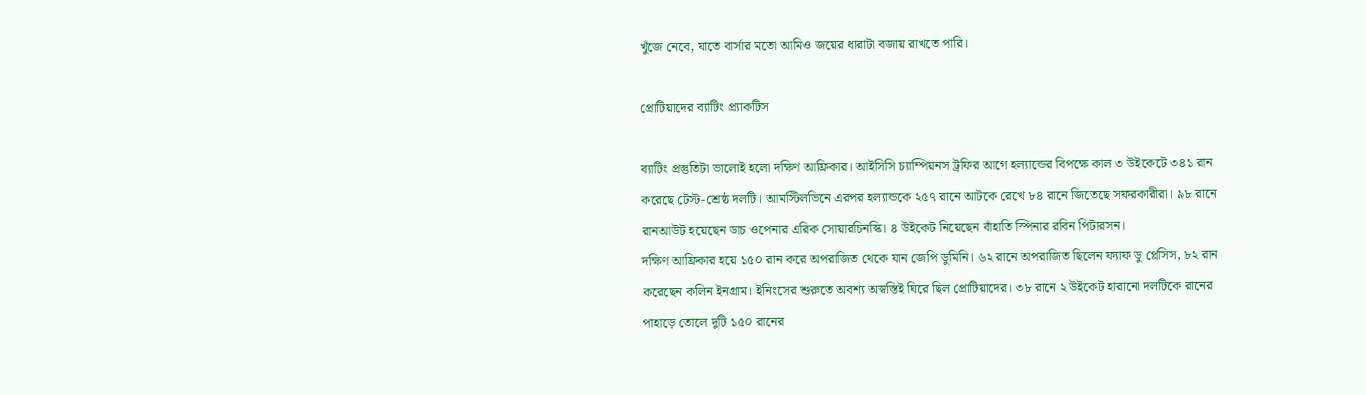খুঁজে নেবে, যাতে বার্সার মতো আমিও জয়ের ধারাটা বজায় রাখতে পারি।

প্রোটিয়াদের ব্যাটিং প্র্যাকটিস

ব্যাটিং প্রস্তুতিটা ভালোই হলো দক্ষিণ আফ্রিকার। আইসিসি চ্যাম্পিয়নস ট্রফির আগে হল্যান্ডের বিপক্ষে কাল ৩ উইকেটে ৩৪১ রান করেছে টেস্ট-শ্রেষ্ঠ দলটি। আমস্টিলভিনে এরপর হল্যান্ডকে ২৫৭ রানে আটকে রেখে ৮৪ রানে জিতেছে সফরকারীরা। ৯৮ রানে রানআউট হয়েছেন ডাচ ওপেনার এরিক সোয়ারচিনস্কি। ৪ উইকেট নিয়েছেন বাঁহাতি স্পিনার রবিন পিটারসন।
দক্ষিণ আফ্রিকার হয়ে ১৫০ রান করে অপরাজিত থেকে যান জেপি ডুমিনি। ৬২ রানে অপরাজিত ছিলেন ফ্যাফ ডু প্লেসিস, ৮২ রান করেছেন কলিন ইনগ্রাম। ইনিংসের শুরুতে অবশ্য অস্বস্তিই ঘিরে ছিল প্রোটিয়াদের। ৩৮ রানে ২ উইকেট হারানো দলটিকে রানের পাহাড়ে তোলে দুটি ১৫০ রানের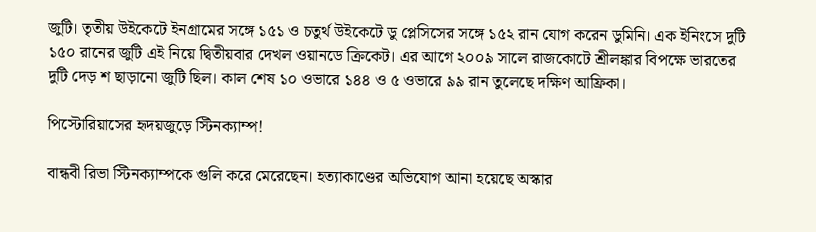জুটি। তৃতীয় উইকেটে ইনগ্রামের সঙ্গে ১৫১ ও চতুর্থ উইকেটে ডু প্লেসিসের সঙ্গে ১৫২ রান যোগ করেন ডুমিনি। এক ইনিংসে দুটি ১৫০ রানের জুটি এই নিয়ে দ্বিতীয়বার দেখল ওয়ানডে ক্রিকেট। এর আগে ২০০৯ সালে রাজকোটে শ্রীলঙ্কার বিপক্ষে ভারতের দুটি দেড় শ ছাড়ানো জুটি ছিল। কাল শেষ ১০ ওভারে ১৪৪ ও ৫ ওভারে ৯৯ রান তুলেছে দক্ষিণ আফ্রিকা।

পিস্টোরিয়াসের হৃদয়জুড়ে স্টিনক্যাম্প!

বান্ধবী রিভা স্টিনক্যাম্পকে গুলি করে মেরেছেন। হত্যাকাণ্ডের অভিযোগ আনা হয়েছে অস্কার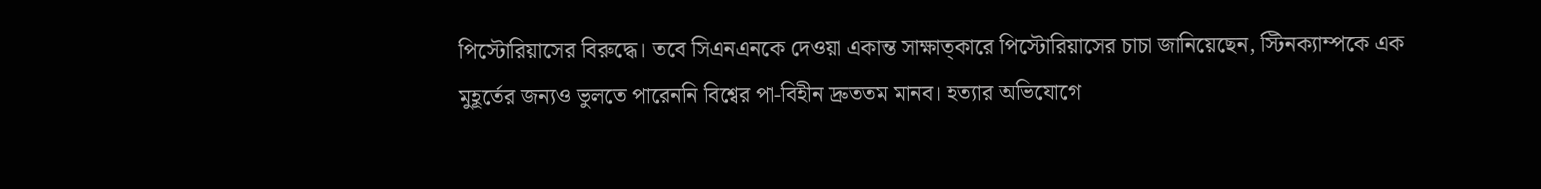পিস্টোরিয়াসের বিরুদ্ধে। তবে সিএনএনকে দেওয়া একান্ত সাক্ষাত্কারে পিস্টোরিয়াসের চাচা জানিয়েছেন, স্টিনক্যাম্পকে এক মুহূর্তের জন্যও ভুলতে পারেননি বিশ্বের পা-বিহীন দ্রুততম মানব। হত্যার অভিযোগে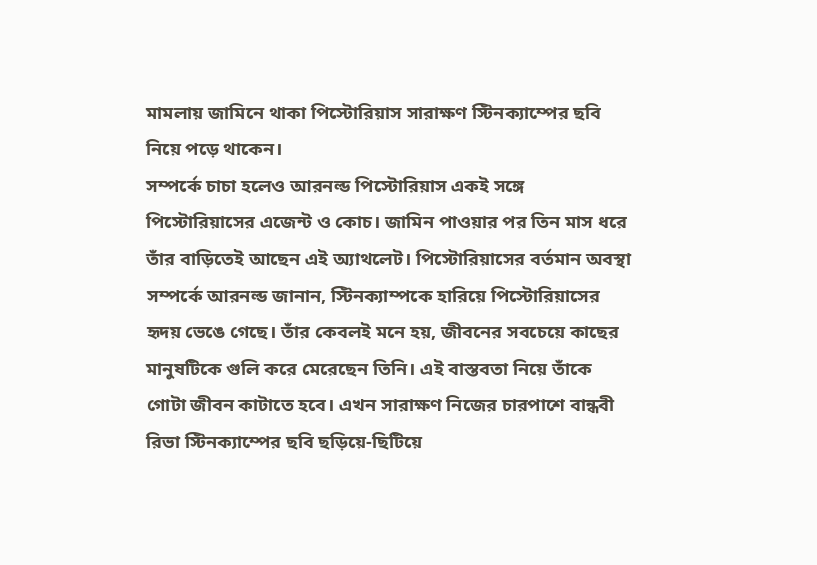মামলায় জামিনে থাকা পিস্টোরিয়াস সারাক্ষণ স্টিনক্যাম্পের ছবি নিয়ে পড়ে থাকেন।
সম্পর্কে চাচা হলেও আরনল্ড পিস্টোরিয়াস একই সঙ্গে পিস্টোরিয়াসের এজেন্ট ও কোচ। জামিন পাওয়ার পর তিন মাস ধরে তাঁর বাড়িতেই আছেন এই অ্যাথলেট। পিস্টোরিয়াসের বর্তমান অবস্থা সম্পর্কে আরনল্ড জানান, স্টিনক্যাম্পকে হারিয়ে পিস্টোরিয়াসের হৃদয় ভেঙে গেছে। তাঁর কেবলই মনে হয়, জীবনের সবচেয়ে কাছের মানুষটিকে গুলি করে মেরেছেন তিনি। এই বাস্তবতা নিয়ে তাঁকে গোটা জীবন কাটাতে হবে। এখন সারাক্ষণ নিজের চারপাশে বান্ধবী রিভা স্টিনক্যাম্পের ছবি ছড়িয়ে-ছিটিয়ে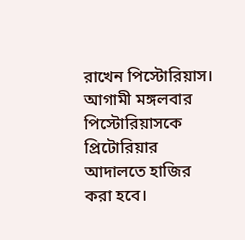রাখেন পিস্টোরিয়াস।
আগামী মঙ্গলবার পিস্টোরিয়াসকে প্রিটোরিয়ার আদালতে হাজির করা হবে।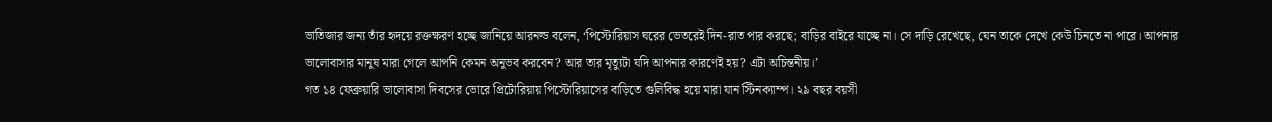ভাতিজার জন্য তাঁর হৃদয়ে রক্তক্ষরণ হচ্ছে জানিয়ে আরনল্ড বলেন, ‘পিস্টোরিয়াস ঘরের ভেতরেই দিন-রাত পার করছে; বাড়ির বাইরে যাচ্ছে না। সে দাড়ি রেখেছে, যেন তাকে দেখে কেউ চিনতে না পারে। আপনার ভালোবাসার মানুষ মারা গেলে আপনি কেমন অনুভব করবেন? আর তার মৃত্যুটা যদি আপনার কারণেই হয়? এটা অচিন্তনীয়।’
গত ১৪ ফেব্রুয়ারি ভালোবাসা দিবসের ভোরে প্রিটোরিয়ায় পিস্টোরিয়াসের বাড়িতে গুলিবিদ্ধ হয়ে মারা যান স্টিনক্যাম্প। ২৯ বছর বয়সী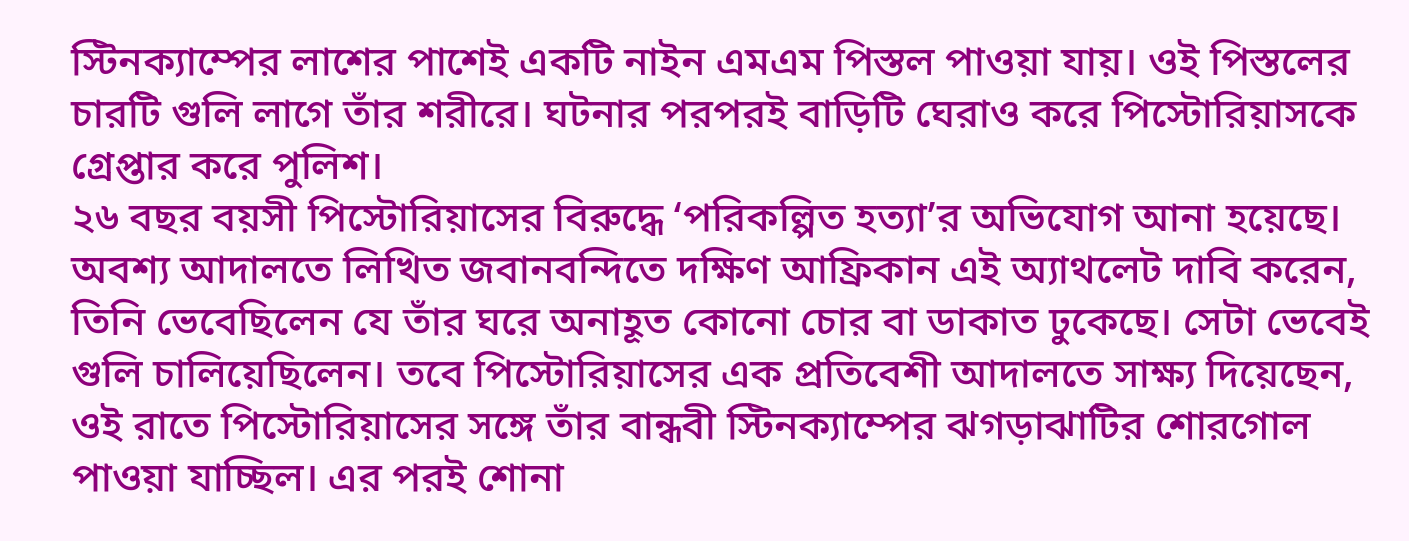স্টিনক্যাম্পের লাশের পাশেই একটি নাইন এমএম পিস্তল পাওয়া যায়। ওই পিস্তলের চারটি গুলি লাগে তাঁর শরীরে। ঘটনার পরপরই বাড়িটি ঘেরাও করে পিস্টোরিয়াসকে গ্রেপ্তার করে পুলিশ।
২৬ বছর বয়সী পিস্টোরিয়াসের বিরুদ্ধে ‘পরিকল্পিত হত্যা’র অভিযোগ আনা হয়েছে। অবশ্য আদালতে লিখিত জবানবন্দিতে দক্ষিণ আফ্রিকান এই অ্যাথলেট দাবি করেন, তিনি ভেবেছিলেন যে তাঁর ঘরে অনাহূত কোনো চোর বা ডাকাত ঢুকেছে। সেটা ভেবেই গুলি চালিয়েছিলেন। তবে পিস্টোরিয়াসের এক প্রতিবেশী আদালতে সাক্ষ্য দিয়েছেন, ওই রাতে পিস্টোরিয়াসের সঙ্গে তাঁর বান্ধবী স্টিনক্যাম্পের ঝগড়াঝাটির শোরগোল পাওয়া যাচ্ছিল। এর পরই শোনা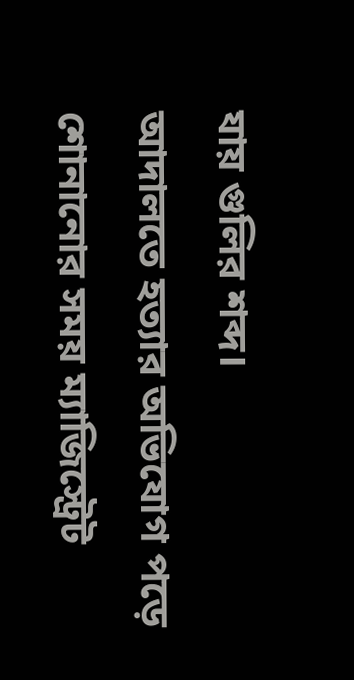যায় গুলির শব্দ।
আদালতে হত্যার অভিযোগ পড়ে শোনানোর সময় ম্যাজিস্ট্রেট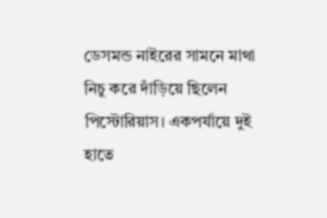ডেসমন্ড নাইরের সামনে মাথা নিচু করে দাঁড়িয়ে ছিলেন পিস্টোরিয়াস। একপর্যায়ে দুই হাতে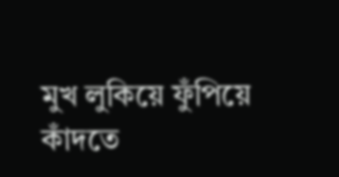মুখ লুকিয়ে ফুঁপিয়ে কাঁদতে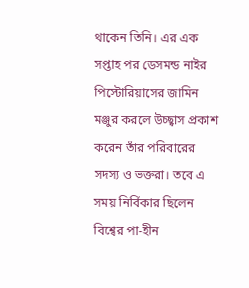থাকেন তিনি। এর এক সপ্তাহ পর ডেসমন্ড নাইর পিস্টোরিয়াসের জামিন মঞ্জুর করলে উচ্ছ্বাস প্রকাশ করেন তাঁর পরিবারের সদস্য ও ভক্তরা। তবে এ সময় নির্বিকার ছিলেন বিশ্বের পা-হীন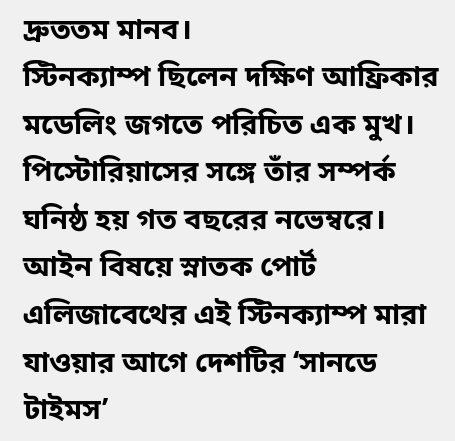দ্রুততম মানব।
স্টিনক্যাম্প ছিলেন দক্ষিণ আফ্রিকার মডেলিং জগতে পরিচিত এক মুখ। পিস্টোরিয়াসের সঙ্গে তাঁর সম্পর্ক ঘনিষ্ঠ হয় গত বছরের নভেম্বরে। আইন বিষয়ে স্নাতক পোর্ট এলিজাবেথের এই স্টিনক্যাম্প মারা যাওয়ার আগে দেশটির ‘সানডে টাইমস’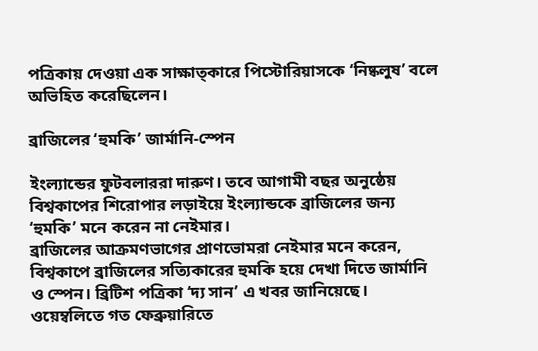পত্রিকায় দেওয়া এক সাক্ষাত্কারে পিস্টোরিয়াসকে ‘নিষ্কলুষ’ বলে অভিহিত করেছিলেন।

ব্রাজিলের ‘হুমকি’ জার্মানি-স্পেন

ইংল্যান্ডের ফুটবলাররা দারুণ। তবে আগামী বছর অনুষ্ঠেয় বিশ্বকাপের শিরোপার লড়াইয়ে ইংল্যান্ডকে ব্রাজিলের জন্য ‘হুমকি’ মনে করেন না নেইমার।
ব্রাজিলের আক্রমণভাগের প্রাণভোমরা নেইমার মনে করেন, বিশ্বকাপে ব্রাজিলের সত্যিকারের হুমকি হয়ে দেখা দিতে জার্মানি ও স্পেন। ব্রিটিশ পত্রিকা ‘দ্য সান’ এ খবর জানিয়েছে।
ওয়েম্বলিতে গত ফেব্রুয়ারিতে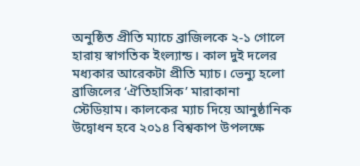অনুষ্ঠিত প্রীতি ম্যাচে ব্রাজিলকে ২-১ গোলে হারায় স্বাগতিক ইংল্যান্ড। কাল দুই দলের মধ্যকার আরেকটা প্রীতি ম্যাচ। ভেন্যু হলো ব্রাজিলের ‘ঐতিহাসিক’ মারাকানা স্টেডিয়াম। কালকের ম্যাচ দিয়ে আনুষ্ঠানিক উদ্বোধন হবে ২০১৪ বিশ্বকাপ উপলক্ষে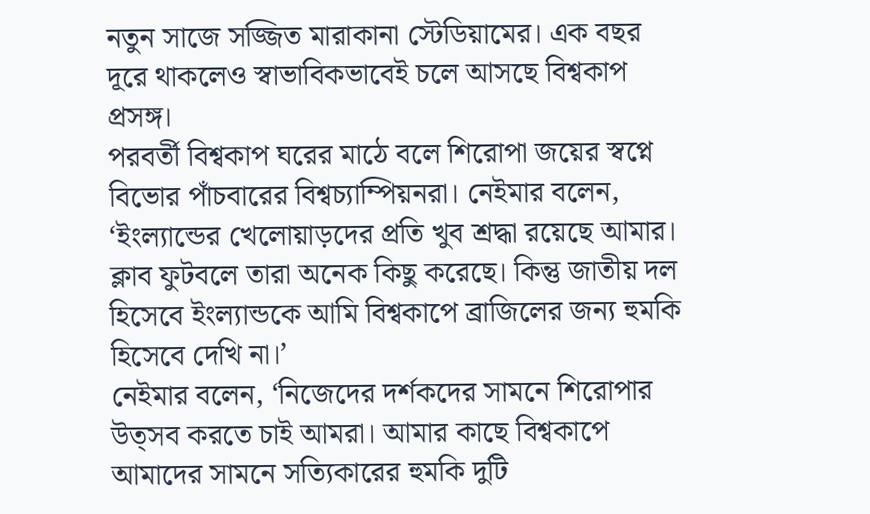নতুন সাজে সজ্জিত মারাকানা স্টেডিয়ামের। এক বছর দূরে থাকলেও স্বাভাবিকভাবেই চলে আসছে বিশ্বকাপ প্রসঙ্গ।
পরবর্তী বিশ্বকাপ ঘরের মাঠে বলে শিরোপা জয়ের স্বপ্নে বিভোর পাঁচবারের বিশ্বচ্যাম্পিয়নরা। নেইমার বলেন, ‘ইংল্যান্ডের খেলোয়াড়দের প্রতি খুব শ্রদ্ধা রয়েছে আমার। ক্লাব ফুটবলে তারা অনেক কিছু করেছে। কিন্তু জাতীয় দল হিসেবে ইংল্যান্ডকে আমি বিশ্বকাপে ব্রাজিলের জন্য হুমকি হিসেবে দেখি না।’
নেইমার বলেন, ‘নিজেদের দর্শকদের সামনে শিরোপার উত্সব করতে চাই আমরা। আমার কাছে বিশ্বকাপে আমাদের সামনে সত্যিকারের হুমকি দুটি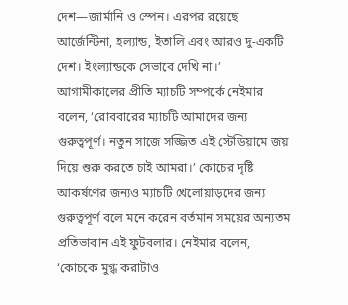দেশ—জার্মানি ও স্পেন। এরপর রয়েছে আর্জেন্টিনা, হল্যান্ড, ইতালি এবং আরও দু-একটি দেশ। ইংল্যান্ডকে সেভাবে দেখি না।’
আগামীকালের প্রীতি ম্যাচটি সম্পর্কে নেইমার বলেন, ‘রোববারের ম্যাচটি আমাদের জন্য গুরুত্বপূর্ণ। নতুন সাজে সজ্জিত এই স্টেডিয়ামে জয় দিয়ে শুরু করতে চাই আমরা।’ কোচের দৃষ্টি আকর্ষণের জন্যও ম্যাচটি খেলোয়াড়দের জন্য গুরুত্বপূর্ণ বলে মনে করেন বর্তমান সময়ের অন্যতম প্রতিভাবান এই ফুটবলার। নেইমার বলেন, ‘কোচকে মুগ্ধ করাটাও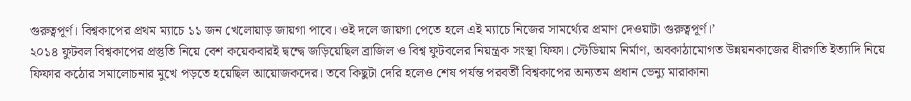গুরুত্বপূর্ণ। বিশ্বকাপের প্রথম ম্যাচে ১১ জন খেলোয়াড় জায়গা পাবে। ওই দলে জায়গা পেতে হলে এই ম্যাচে নিজের সামর্থ্যের প্রমাণ দেওয়াটা গুরুত্বপূর্ণ।’
২০১৪ ফুটবল বিশ্বকাপের প্রস্তুতি নিয়ে বেশ কয়েকবারই দ্বন্দ্বে জড়িয়েছিল ব্রাজিল ও বিশ্ব ফুটবলের নিয়ন্ত্রক সংস্থা ফিফা। স্টেডিয়াম নির্মাণ, অবকাঠামোগত উন্নয়নকাজের ধীরগতি ইত্যাদি নিয়ে ফিফার কঠোর সমালোচনার মুখে পড়তে হয়েছিল আয়োজকদের। তবে কিছুটা দেরি হলেও শেষ পর্যন্ত পরবর্তী বিশ্বকাপের অন্যতম প্রধান ভেন্যু মারাকানা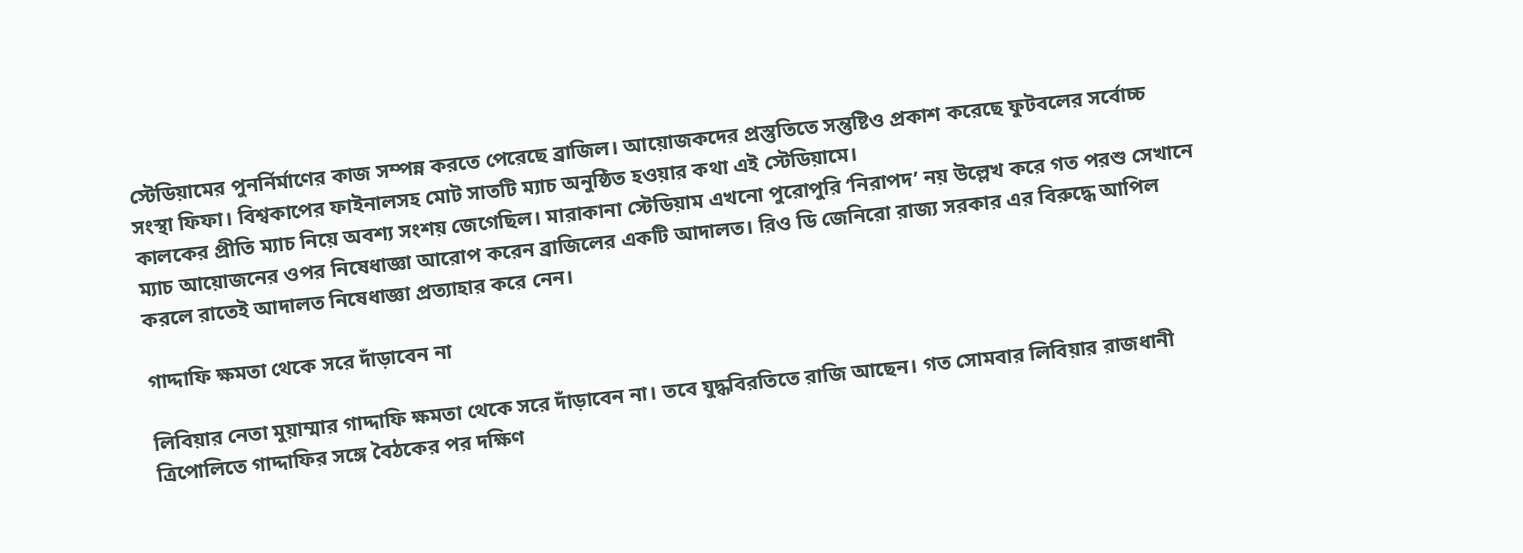স্টেডিয়ামের পুনর্নির্মাণের কাজ সম্পন্ন করতে পেরেছে ব্রাজিল। আয়োজকদের প্রস্তুতিতে সন্তুষ্টিও প্রকাশ করেছে ফুটবলের সর্বোচ্চ সংস্থা ফিফা। বিশ্বকাপের ফাইনালসহ মোট সাতটি ম্যাচ অনুষ্ঠিত হওয়ার কথা এই স্টেডিয়ামে।
কালকের প্রীতি ম্যাচ নিয়ে অবশ্য সংশয় জেগেছিল। মারাকানা স্টেডিয়াম এখনো পুরোপুরি ‘নিরাপদ’ নয় উল্লেখ করে গত পরশু সেখানে ম্যাচ আয়োজনের ওপর নিষেধাজ্ঞা আরোপ করেন ব্রাজিলের একটি আদালত। রিও ডি জেনিরো রাজ্য সরকার এর বিরুদ্ধে আপিল করলে রাতেই আদালত নিষেধাজ্ঞা প্রত্যাহার করে নেন।

গাদ্দাফি ক্ষমতা থেকে সরে দাঁড়াবেন না

লিবিয়ার নেতা মুয়াম্মার গাদ্দাফি ক্ষমতা থেকে সরে দাঁড়াবেন না। তবে যুদ্ধবিরতিতে রাজি আছেন। গত সোমবার লিবিয়ার রাজধানী ত্রিপোলিতে গাদ্দাফির সঙ্গে বৈঠকের পর দক্ষিণ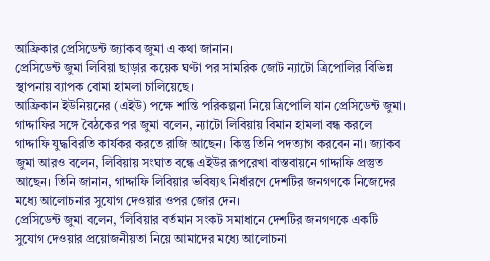আফ্রিকার প্রেসিডেন্ট জ্যাকব জুমা এ কথা জানান।
প্রেসিডেন্ট জুমা লিবিয়া ছাড়ার কয়েক ঘণ্টা পর সামরিক জোট ন্যাটো ত্রিপোলির বিভিন্ন স্থাপনায় ব্যাপক বোমা হামলা চালিয়েছে।
আফ্রিকান ইউনিয়নের (এইউ) পক্ষে শান্তি পরিকল্পনা নিয়ে ত্রিপোলি যান প্রেসিডেন্ট জুমা। গাদ্দাফির সঙ্গে বৈঠকের পর জুমা বলেন, ন্যাটো লিবিয়ায় বিমান হামলা বন্ধ করলে গাদ্দাফি যুদ্ধবিরতি কার্যকর করতে রাজি আছেন। কিন্তু তিনি পদত্যাগ করবেন না। জ্যাকব জুমা আরও বলেন, লিবিয়ায় সংঘাত বন্ধে এইউর রূপরেখা বাস্তবায়নে গাদ্দাফি প্রস্তুত আছেন। তিনি জানান, গাদ্দাফি লিবিয়ার ভবিষ্যৎ নির্ধারণে দেশটির জনগণকে নিজেদের মধ্যে আলোচনার সুযোগ দেওয়ার ওপর জোর দেন।
প্রেসিডেন্ট জুমা বলেন, ‘লিবিয়ার বর্তমান সংকট সমাধানে দেশটির জনগণকে একটি সুযোগ দেওয়ার প্রয়োজনীয়তা নিয়ে আমাদের মধ্যে আলোচনা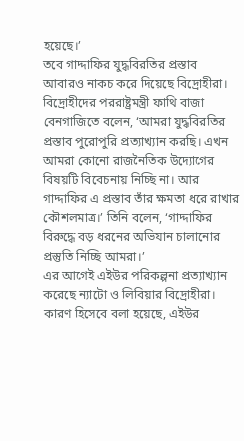হয়েছে।’
তবে গাদ্দাফির যুদ্ধবিরতির প্রস্তাব আবারও নাকচ করে দিয়েছে বিদ্রোহীরা। বিদ্রোহীদের পররাষ্ট্রমন্ত্রী ফাথি বাজা বেনগাজিতে বলেন, ‘আমরা যুদ্ধবিরতির প্রস্তাব পুরোপুরি প্রত্যাখ্যান করছি। এখন আমরা কোনো রাজনৈতিক উদ্যোগের বিষয়টি বিবেচনায় নিচ্ছি না। আর গাদ্দাফির এ প্রস্তাব তাঁর ক্ষমতা ধরে রাখার কৌশলমাত্র।’ তিনি বলেন, ‘গাদ্দাফির বিরুদ্ধে বড় ধরনের অভিযান চালানোর প্রস্তুতি নিচ্ছি আমরা।’
এর আগেই এইউর পরিকল্পনা প্রত্যাখ্যান করেছে ন্যাটো ও লিবিয়ার বিদ্রোহীরা। কারণ হিসেবে বলা হয়েছে, এইউর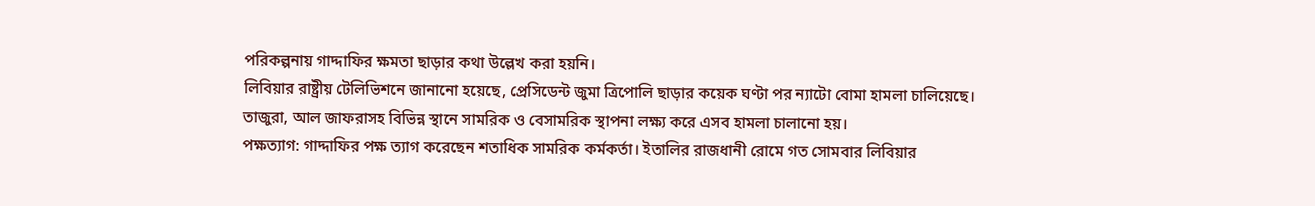পরিকল্পনায় গাদ্দাফির ক্ষমতা ছাড়ার কথা উল্লেখ করা হয়নি।
লিবিয়ার রাষ্ট্রীয় টেলিভিশনে জানানো হয়েছে, প্রেসিডেন্ট জুমা ত্রিপোলি ছাড়ার কয়েক ঘণ্টা পর ন্যাটো বোমা হামলা চালিয়েছে। তাজুরা, আল জাফরাসহ বিভিন্ন স্থানে সামরিক ও বেসামরিক স্থাপনা লক্ষ্য করে এসব হামলা চালানো হয়।
পক্ষত্যাগ: গাদ্দাফির পক্ষ ত্যাগ করেছেন শতাধিক সামরিক কর্মকর্তা। ইতালির রাজধানী রোমে গত সোমবার লিবিয়ার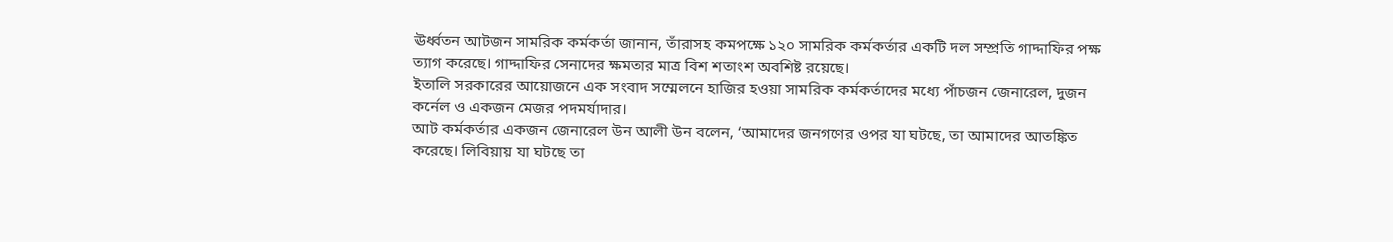ঊর্ধ্বতন আটজন সামরিক কর্মকর্তা জানান, তাঁরাসহ কমপক্ষে ১২০ সামরিক কর্মকর্তার একটি দল সম্প্রতি গাদ্দাফির পক্ষ ত্যাগ করেছে। গাদ্দাফির সেনাদের ক্ষমতার মাত্র বিশ শতাংশ অবশিষ্ট রয়েছে।
ইতালি সরকারের আয়োজনে এক সংবাদ সম্মেলনে হাজির হওয়া সামরিক কর্মকর্তাদের মধ্যে পাঁচজন জেনারেল, দুজন কর্নেল ও একজন মেজর পদমর্যাদার।
আট কর্মকর্তার একজন জেনারেল উন আলী উন বলেন, ‘আমাদের জনগণের ওপর যা ঘটছে, তা আমাদের আতঙ্কিত করেছে। লিবিয়ায় যা ঘটছে তা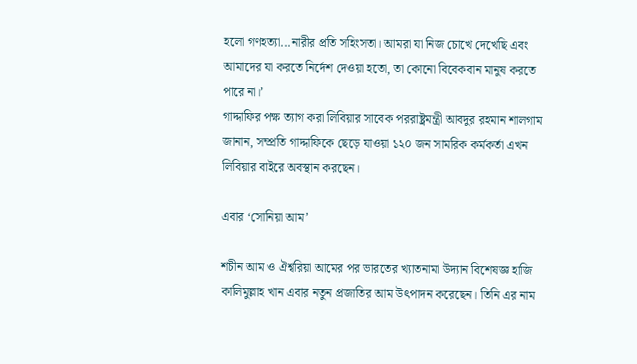হলো গণহত্যা...নারীর প্রতি সহিংসতা। আমরা যা নিজ চোখে দেখেছি এবং আমাদের যা করতে নির্দেশ দেওয়া হতো, তা কোনো বিবেকবান মানুষ করতে পারে না।’
গাদ্দাফির পক্ষ ত্যাগ করা লিবিয়ার সাবেক পররাষ্ট্রমন্ত্রী আবদুর রহমান শালগাম জানান, সম্প্রতি গাদ্দাফিকে ছেড়ে যাওয়া ১২০ জন সামরিক কর্মকর্তা এখন লিবিয়ার বাইরে অবস্থান করছেন।

এবার ‘সোনিয়া আম’

শচীন আম ও ঐশ্বরিয়া আমের পর ভারতের খ্যাতনামা উদ্যান বিশেষজ্ঞ হাজি কালিমুল্লাহ খান এবার নতুন প্রজাতির আম উৎপাদন করেছেন। তিনি এর নাম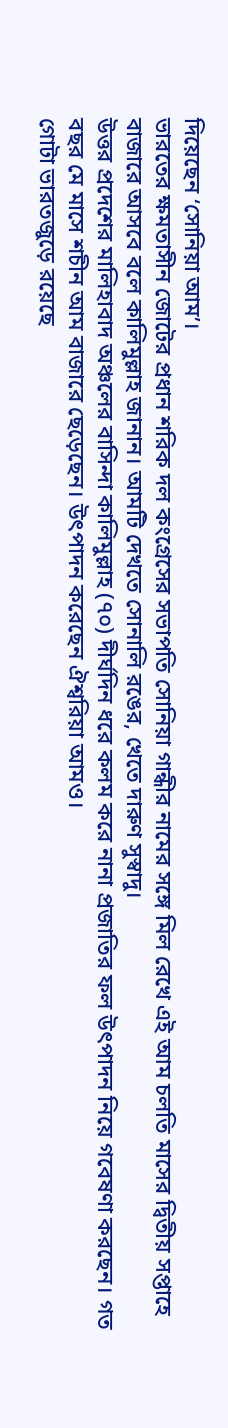দিয়েছেন ‘সোনিয়া আম’।
ভারতের ক্ষমতাসীন জোটের প্রধান শরিক দল কংগ্রেসের সভাপতি সোনিয়া গান্ধীর নামের সঙ্গে মিল রেখে এই আম চলতি মাসের দ্বিতীয় সপ্তাহে বাজারে আসবে বলে কালিমুল্লাহ জানান। আমটি দেখতে সোনালি রঙের, খেতে দারুণ সুস্বাদু।
উত্তর প্রদেশের মালিহাবাদ অঞ্চলের বাসিন্দা কালিমুল্লাহ (৭০) দীর্ঘদিন ধরে কলম করে নানা প্রজাতির ফল উৎপাদন নিয়ে গবেষণা করছেন। গত বছর মে মাসে শচীন আম বাজারে ছেড়েছেন। উৎপাদন করেছেন ঐশ্বরিয়া আমও।
গোটা ভারতজুড়ে রয়েছে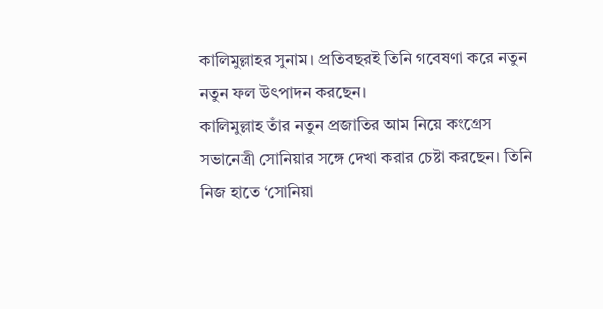কালিমুল্লাহর সুনাম। প্রতিবছরই তিনি গবেষণা করে নতুন নতুন ফল উৎপাদন করছেন।
কালিমুল্লাহ তাঁর নতুন প্রজাতির আম নিয়ে কংগ্রেস সভানেত্রী সোনিয়ার সঙ্গে দেখা করার চেষ্টা করছেন। তিনি নিজ হাতে ‘সোনিয়া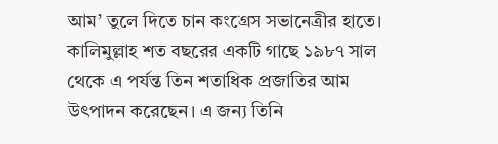আম’ তুলে দিতে চান কংগ্রেস সভানেত্রীর হাতে।
কালিমুল্লাহ শত বছরের একটি গাছে ১৯৮৭ সাল থেকে এ পর্যন্ত তিন শতাধিক প্রজাতির আম উৎপাদন করেছেন। এ জন্য তিনি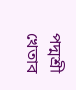পদ্মশ্রী খেতাব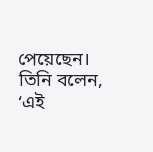পেয়েছেন। তিনি বলেন, ‘এই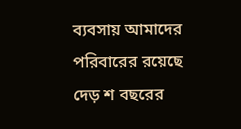ব্যবসায় আমাদের পরিবারের রয়েছে দেড় শ বছরের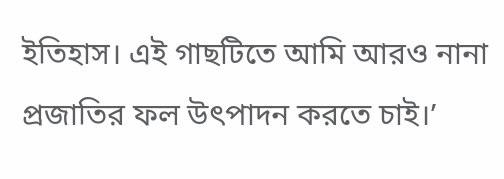ইতিহাস। এই গাছটিতে আমি আরও নানা প্রজাতির ফল উৎপাদন করতে চাই।’